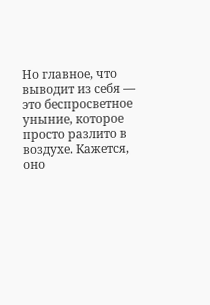Но главное, что выводит из себя — это беспросветное уныние, которое просто разлито в воздухе. Кажется, оно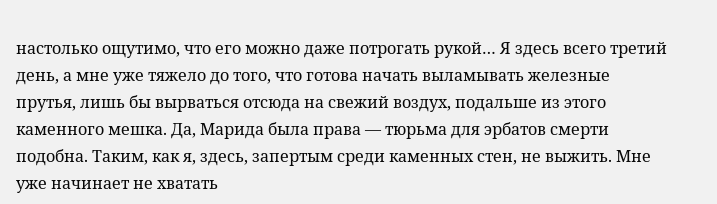настолько ощутимо, что его можно даже потрогать рукой… Я здесь всего третий день, а мне уже тяжело до того, что готова начать выламывать железные прутья, лишь бы вырваться отсюда на свежий воздух, подальше из этого каменного мешка. Да, Марида была права — тюрьма для эрбатов смерти подобна. Таким, как я, здесь, запертым среди каменных стен, не выжить. Мне уже начинает не хватать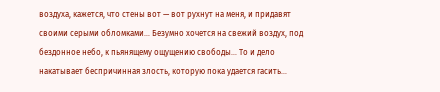воздуха, кажется, что стены вот — вот рухнут на меня, и придавят своими серыми обломками… Безумно хочется на свежий воздух, под бездонное небо, к пьянящему ощущению свободы… То и дело накатывает беспричинная злость, которую пока удается гасить…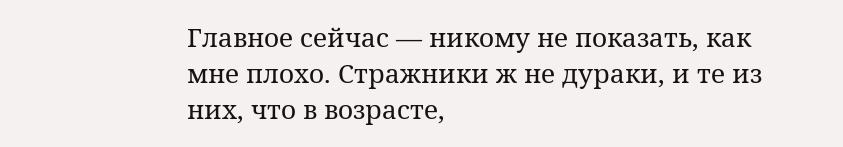Главное сейчас — никому не показать, как мне плохо. Стражники ж не дураки, и те из них, что в возрасте,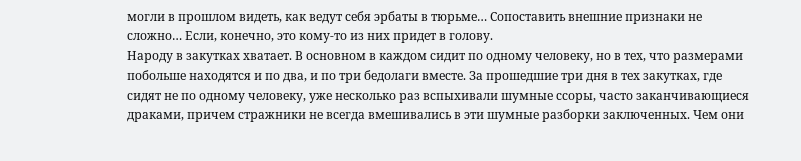могли в прошлом видеть, как ведут себя эрбаты в тюрьме… Сопоставить внешние признаки не сложно… Если, конечно, это кому-то из них придет в голову.
Народу в закутках хватает. В основном в каждом сидит по одному человеку, но в тех, что размерами побольше находятся и по два, и по три бедолаги вместе. За прошедшие три дня в тех закутках, где сидят не по одному человеку, уже несколько раз вспыхивали шумные ссоры, часто заканчивающиеся драками, причем стражники не всегда вмешивались в эти шумные разборки заключенных. Чем они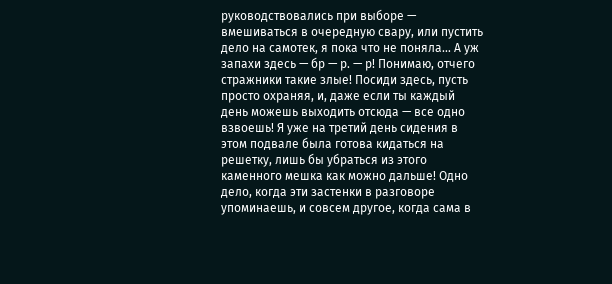руководствовались при выборе — вмешиваться в очередную свару, или пустить дело на самотек, я пока что не поняла… А уж запахи здесь — бр — р. — р! Понимаю, отчего стражники такие злые! Посиди здесь, пусть просто охраняя, и, даже если ты каждый день можешь выходить отсюда — все одно взвоешь! Я уже на третий день сидения в этом подвале была готова кидаться на решетку, лишь бы убраться из этого каменного мешка как можно дальше! Одно дело, когда эти застенки в разговоре упоминаешь, и совсем другое, когда сама в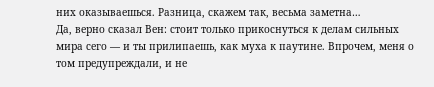них оказываешься. Разница, скажем так, весьма заметна…
Да, верно сказал Вен: стоит только прикоснуться к делам сильных мира сего — и ты прилипаешь, как муха к паутине. Впрочем, меня о том предупреждали, и не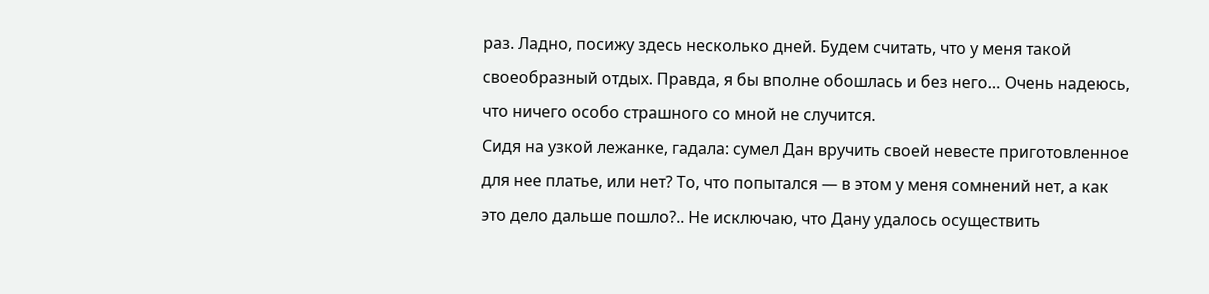раз. Ладно, посижу здесь несколько дней. Будем считать, что у меня такой своеобразный отдых. Правда, я бы вполне обошлась и без него… Очень надеюсь, что ничего особо страшного со мной не случится.
Сидя на узкой лежанке, гадала: сумел Дан вручить своей невесте приготовленное для нее платье, или нет? То, что попытался — в этом у меня сомнений нет, а как это дело дальше пошло?.. Не исключаю, что Дану удалось осуществить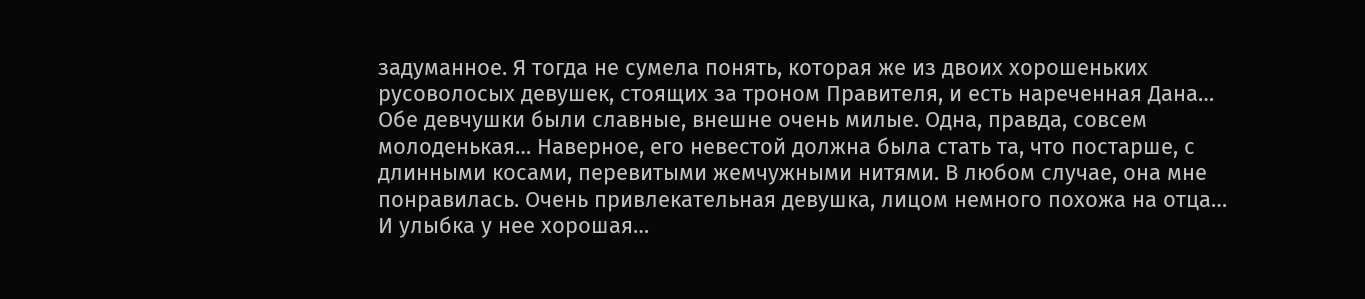задуманное. Я тогда не сумела понять, которая же из двоих хорошеньких русоволосых девушек, стоящих за троном Правителя, и есть нареченная Дана… Обе девчушки были славные, внешне очень милые. Одна, правда, совсем молоденькая… Наверное, его невестой должна была стать та, что постарше, с длинными косами, перевитыми жемчужными нитями. В любом случае, она мне понравилась. Очень привлекательная девушка, лицом немного похожа на отца… И улыбка у нее хорошая…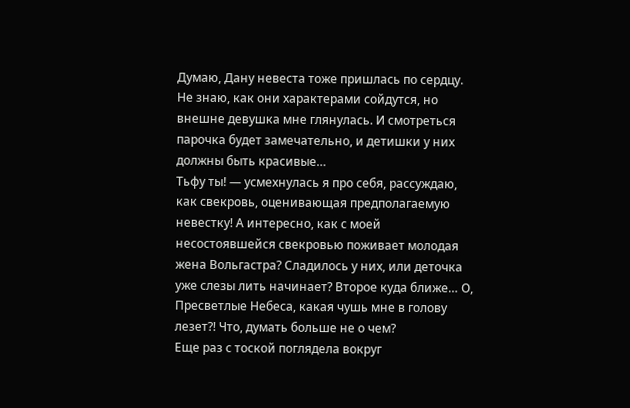Думаю, Дану невеста тоже пришлась по сердцу. Не знаю, как они характерами сойдутся, но внешне девушка мне глянулась. И смотреться парочка будет замечательно, и детишки у них должны быть красивые…
Тьфу ты! — усмехнулась я про себя, рассуждаю, как свекровь, оценивающая предполагаемую невестку! А интересно, как с моей несостоявшейся свекровью поживает молодая жена Вольгастра? Сладилось у них, или деточка уже слезы лить начинает? Второе куда ближе… О, Пресветлые Небеса, какая чушь мне в голову лезет?! Что, думать больше не о чем?
Еще раз с тоской поглядела вокруг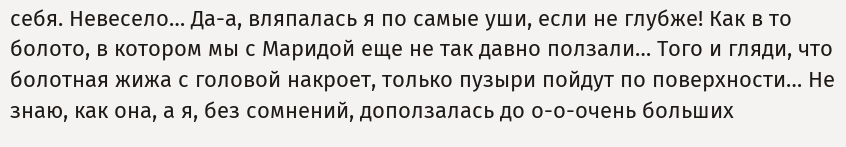себя. Невесело… Да-а, вляпалась я по самые уши, если не глубже! Как в то болото, в котором мы с Маридой еще не так давно ползали… Того и гляди, что болотная жижа с головой накроет, только пузыри пойдут по поверхности… Не знаю, как она, а я, без сомнений, доползалась до о-о-очень больших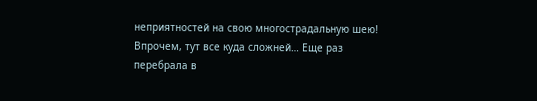неприятностей на свою многострадальную шею! Впрочем, тут все куда сложней… Еще раз перебрала в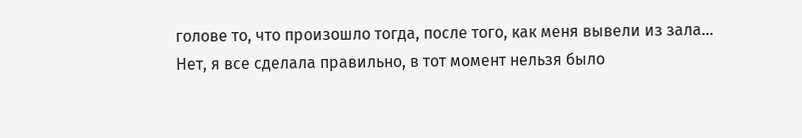голове то, что произошло тогда, после того, как меня вывели из зала… Нет, я все сделала правильно, в тот момент нельзя было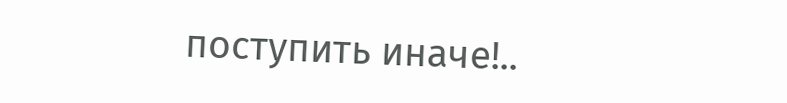поступить иначе!..